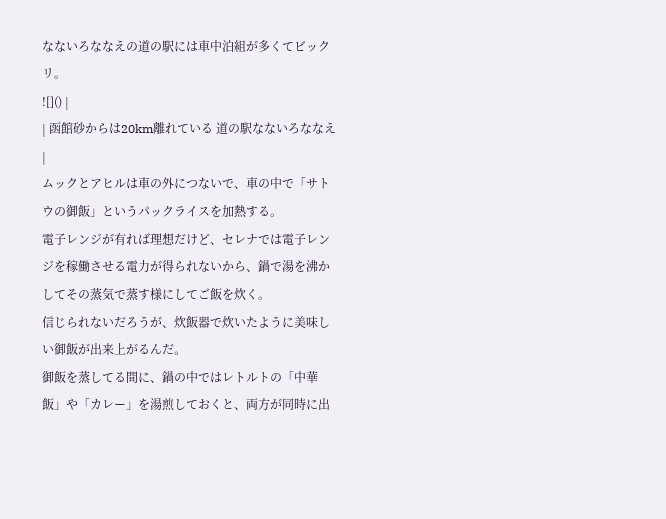なないろななえの道の駅には車中泊組が多くてビックリ。
![]() |
| 函館砂からは20km離れている 道の駅なないろななえ |
ムックとアヒルは車の外につないで、車の中で「サトウの御飯」というパックライスを加熱する。
電子レンジが有れば理想だけど、セレナでは電子レンジを稼働させる電力が得られないから、鍋で湯を沸かしてその蒸気で蒸す様にしてご飯を炊く。
信じられないだろうが、炊飯器で炊いたように美味しい御飯が出来上がるんだ。
御飯を蒸してる間に、鍋の中ではレトルトの「中華飯」や「カレー」を湯煎しておくと、両方が同時に出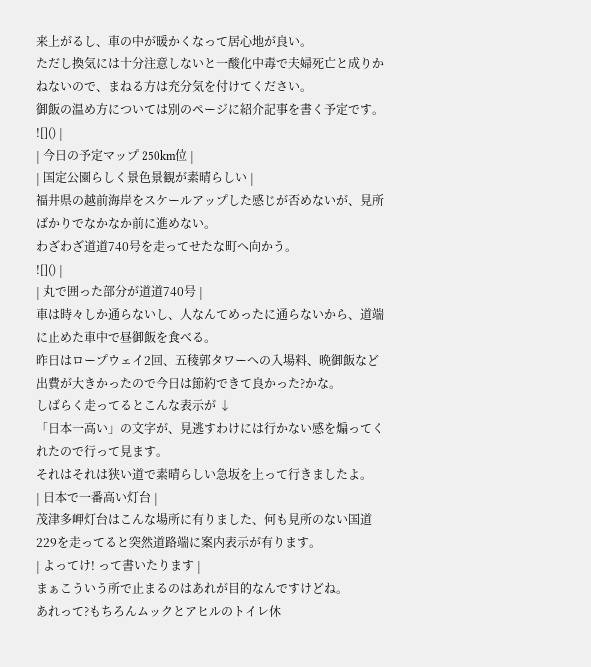来上がるし、車の中が暖かくなって居心地が良い。
ただし換気には十分注意しないと一酸化中毒で夫婦死亡と成りかねないので、まねる方は充分気を付けてください。
御飯の温め方については別のページに紹介記事を書く予定です。
![]() |
| 今日の予定マップ 250km位 |
| 国定公園らしく景色景観が素晴らしい |
福井県の越前海岸をスケールアップした感じが否めないが、見所ばかりでなかなか前に進めない。
わざわざ道道740号を走ってせたな町へ向かう。
![]() |
| 丸で囲った部分が道道740号 |
車は時々しか通らないし、人なんてめったに通らないから、道端に止めた車中で昼御飯を食べる。
昨日はロープウェイ2回、五稜郭タワーへの入場料、晩御飯など出費が大きかったので今日は節約できて良かった?かな。
しばらく走ってるとこんな表示が ↓
「日本一高い」の文字が、見逃すわけには行かない感を煽ってくれたので行って見ます。
それはそれは狭い道で素晴らしい急坂を上って行きましたよ。
| 日本で一番高い灯台 |
茂津多岬灯台はこんな場所に有りました、何も見所のない国道229を走ってると突然道路端に案内表示が有ります。
| よってけ! って書いたります |
まぁこういう所で止まるのはあれが目的なんですけどね。
あれって?もちろんムックとアヒルのトイレ休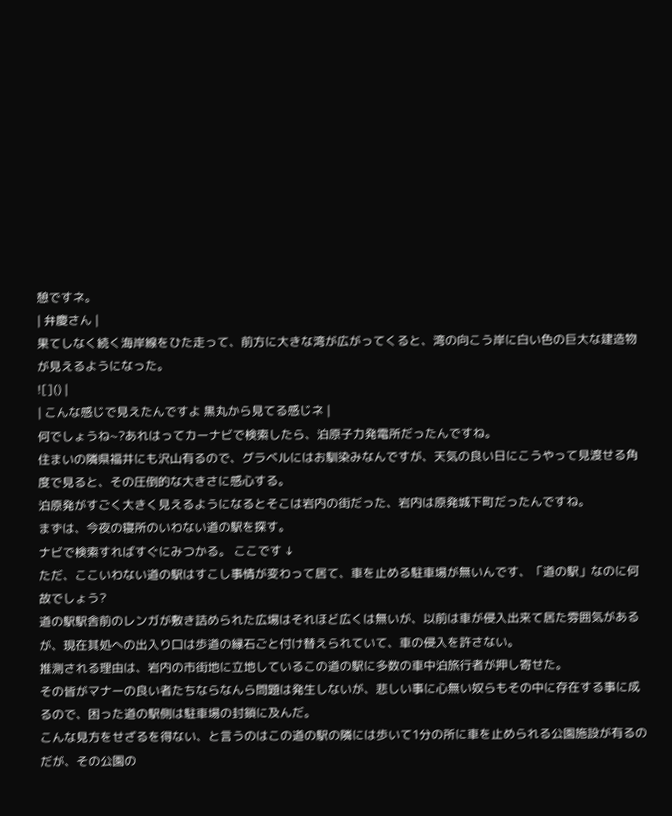憩ですネ。
| 弁慶さん |
果てしなく続く海岸線をひた走って、前方に大きな湾が広がってくると、湾の向こう岸に白い色の巨大な建造物が見えるようになった。
![]() |
| こんな感じで見えたんですよ 黒丸から見てる感じネ |
何でしょうね~?あれはってカーナビで検索したら、泊原子力発電所だったんですね。
住まいの隣県福井にも沢山有るので、グラベルにはお馴染みなんですが、天気の良い日にこうやって見渡せる角度で見ると、その圧倒的な大きさに感心する。
泊原発がすごく大きく見えるようになるとそこは岩内の街だった、岩内は原発城下町だったんですね。
まずは、今夜の寝所のいわない道の駅を探す。
ナビで検索すればすぐにみつかる。 ここです ↓
ただ、ここいわない道の駅はすこし事情が変わって居て、車を止める駐車場が無いんです、「道の駅」なのに何故でしょう?
道の駅駅舎前のレンガが敷き詰められた広場はそれほど広くは無いが、以前は車が侵入出来て居た雰囲気があるが、現在其処への出入り口は歩道の縁石ごと付け替えられていて、車の侵入を許さない。
推測される理由は、岩内の市街地に立地しているこの道の駅に多数の車中泊旅行者が押し寄せた。
その皆がマナーの良い者たちならなんら問題は発生しないが、悲しい事に心無い奴らもその中に存在する事に成るので、困った道の駅側は駐車場の封鎖に及んだ。
こんな見方をせざるを得ない、と言うのはこの道の駅の隣には歩いて1分の所に車を止められる公園施設が有るのだが、その公園の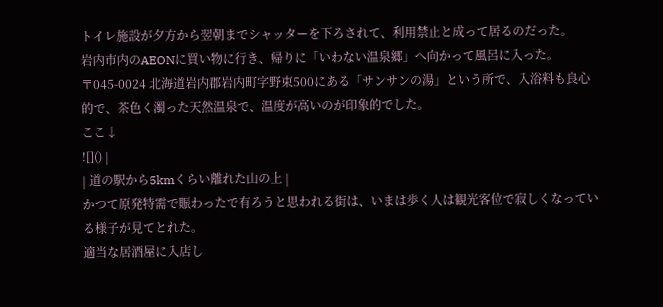トイレ施設が夕方から翌朝までシャッターを下ろされて、利用禁止と成って居るのだった。
岩内市内のAEONに買い物に行き、帰りに「いわない温泉郷」へ向かって風呂に入った。
〒045-0024 北海道岩内郡岩内町字野束500にある「サンサンの湯」という所で、入浴料も良心的で、茶色く濁った天然温泉で、温度が高いのが印象的でした。
ここ↓
![]() |
| 道の駅から5kmくらい離れた山の上 |
かつて原発特需で賑わったで有ろうと思われる街は、いまは歩く人は観光客位で寂しくなっている様子が見てとれた。
適当な居酒屋に入店し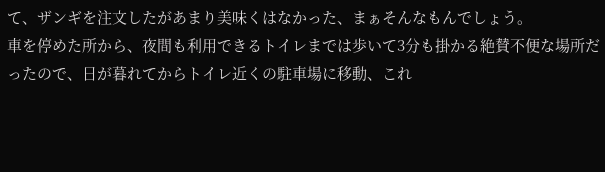て、ザンギを注文したがあまり美味くはなかった、まぁそんなもんでしょう。
車を停めた所から、夜間も利用できるトイレまでは歩いて3分も掛かる絶賛不便な場所だったので、日が暮れてからトイレ近くの駐車場に移動、これ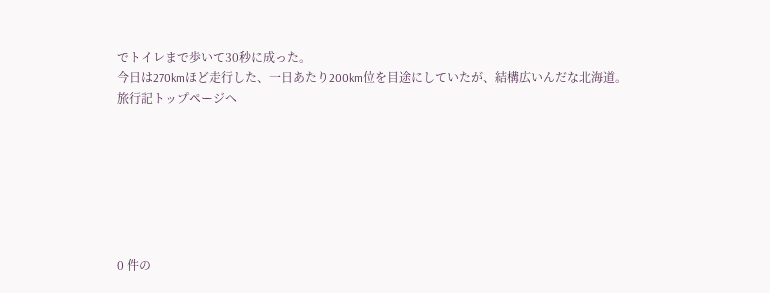でトイレまで歩いて30秒に成った。
今日は270kmほど走行した、一日あたり200km位を目途にしていたが、結構広いんだな北海道。
旅行記トップページへ







0 件の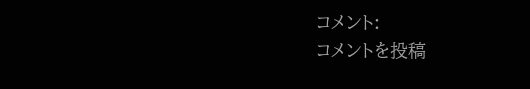コメント:
コメントを投稿